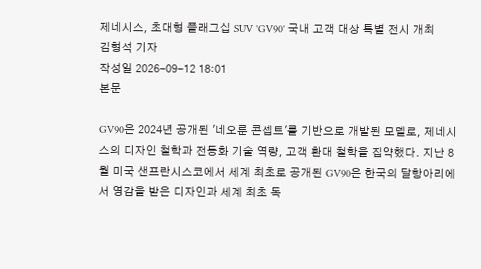제네시스, 초대형 플래그십 SUV 'GV90' 국내 고객 대상 특별 전시 개최
김형석 기자
작성일 2026-09-12 18:01
본문

GV90은 2024년 공개된 '네오룬 콘셉트'를 기반으로 개발된 모델로, 제네시스의 디자인 철학과 전동화 기술 역량, 고객 환대 철학을 집약했다. 지난 8월 미국 샌프란시스코에서 세계 최초로 공개된 GV90은 한국의 달항아리에서 영감을 받은 디자인과 세계 최초 독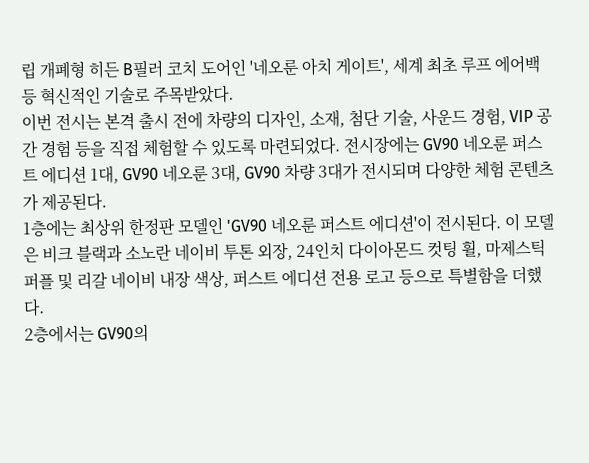립 개폐형 히든 B필러 코치 도어인 '네오룬 아치 게이트', 세계 최초 루프 에어백 등 혁신적인 기술로 주목받았다.
이번 전시는 본격 출시 전에 차량의 디자인, 소재, 첨단 기술, 사운드 경험, VIP 공간 경험 등을 직접 체험할 수 있도록 마련되었다. 전시장에는 GV90 네오룬 퍼스트 에디션 1대, GV90 네오룬 3대, GV90 차량 3대가 전시되며 다양한 체험 콘텐츠가 제공된다.
1층에는 최상위 한정판 모델인 'GV90 네오룬 퍼스트 에디션'이 전시된다. 이 모델은 비크 블랙과 소노란 네이비 투톤 외장, 24인치 다이아몬드 컷팅 휠, 마제스틱 퍼플 및 리갈 네이비 내장 색상, 퍼스트 에디션 전용 로고 등으로 특별함을 더했다.
2층에서는 GV90의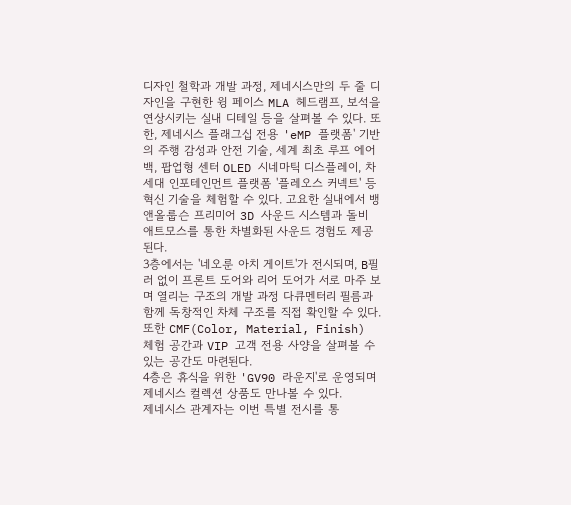디자인 철학과 개발 과정, 제네시스만의 두 줄 디자인을 구현한 윙 페이스 MLA 헤드램프, 보석을 연상시키는 실내 디테일 등을 살펴볼 수 있다. 또한, 제네시스 플래그십 전용 'eMP 플랫폼' 기반의 주행 감성과 안전 기술, 세계 최초 루프 에어백, 팝업형 센터 OLED 시네마틱 디스플레이, 차세대 인포테인먼트 플랫폼 '플레오스 커넥트' 등 혁신 기술을 체험할 수 있다. 고요한 실내에서 뱅앤올룹슨 프리미어 3D 사운드 시스템과 돌비 애트모스를 통한 차별화된 사운드 경험도 제공된다.
3층에서는 '네오룬 아치 게이트'가 전시되며, B필러 없이 프론트 도어와 리어 도어가 서로 마주 보며 열리는 구조의 개발 과정 다큐멘터리 필름과 함께 독창적인 차체 구조를 직접 확인할 수 있다. 또한 CMF(Color, Material, Finish) 체험 공간과 VIP 고객 전용 사양을 살펴볼 수 있는 공간도 마련된다.
4층은 휴식을 위한 'GV90 라운지'로 운영되며 제네시스 컬렉션 상품도 만나볼 수 있다.
제네시스 관계자는 이번 특별 전시를 통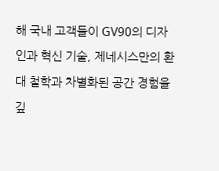해 국내 고객들이 GV90의 디자인과 혁신 기술, 제네시스만의 환대 철학과 차별화된 공간 경험을 깊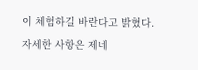이 체험하길 바란다고 밝혔다. 자세한 사항은 제네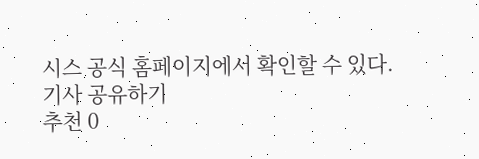시스 공식 홈페이지에서 확인할 수 있다.
기사 공유하기
추천 0